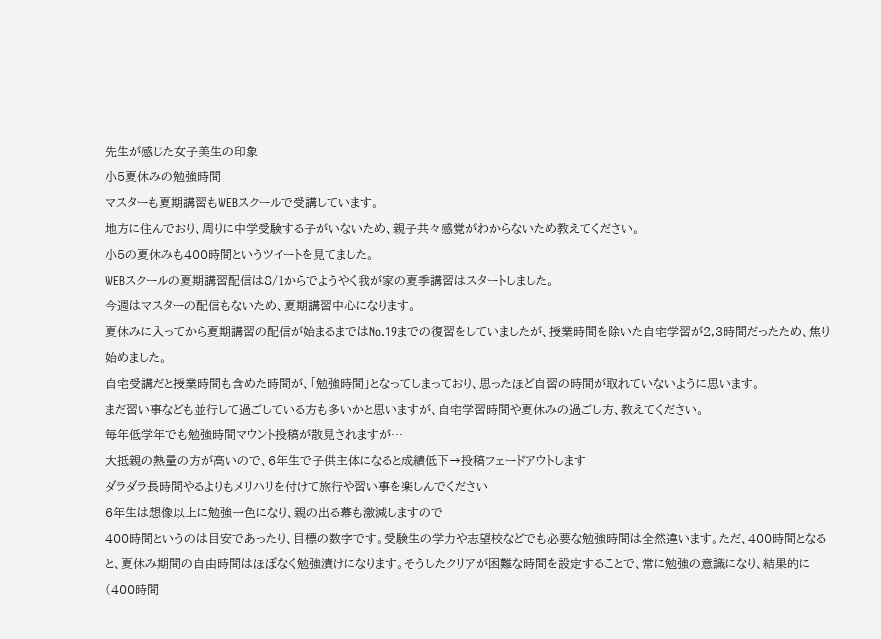先生が感じた女子美生の印象
小5夏休みの勉強時間
マスターも夏期講習もWEBスクールで受講しています。
地方に住んでおり、周りに中学受験する子がいないため、親子共々感覚がわからないため教えてください。
小5の夏休みも400時間というツイートを見てました。
WEBスクールの夏期講習配信は8/1からでようやく我が家の夏季講習はスタートしました。
今週はマスターの配信もないため、夏期講習中心になります。
夏休みに入ってから夏期講習の配信が始まるまではNo.19までの復習をしていましたが、授業時間を除いた自宅学習が2,3時間だったため、焦り始めました。
自宅受講だと授業時間も含めた時間が、「勉強時間」となってしまっており、思ったほど自習の時間が取れていないように思います。
まだ習い事なども並行して過ごしている方も多いかと思いますが、自宅学習時間や夏休みの過ごし方、教えてください。
毎年低学年でも勉強時間マウント投稿が散見されますが…
大抵親の熱量の方が高いので、6年生で子供主体になると成績低下→投稿フェードアウトします
ダラダラ長時間やるよりもメリハリを付けて旅行や習い事を楽しんでください
6年生は想像以上に勉強一色になり、親の出る幕も激減しますので
400時間というのは目安であったり、目標の数字です。受験生の学力や志望校などでも必要な勉強時間は全然違います。ただ、400時間となると、夏休み期間の自由時間はほぼなく勉強漬けになります。そうしたクリアが困難な時間を設定することで、常に勉強の意識になり、結果的に(400時間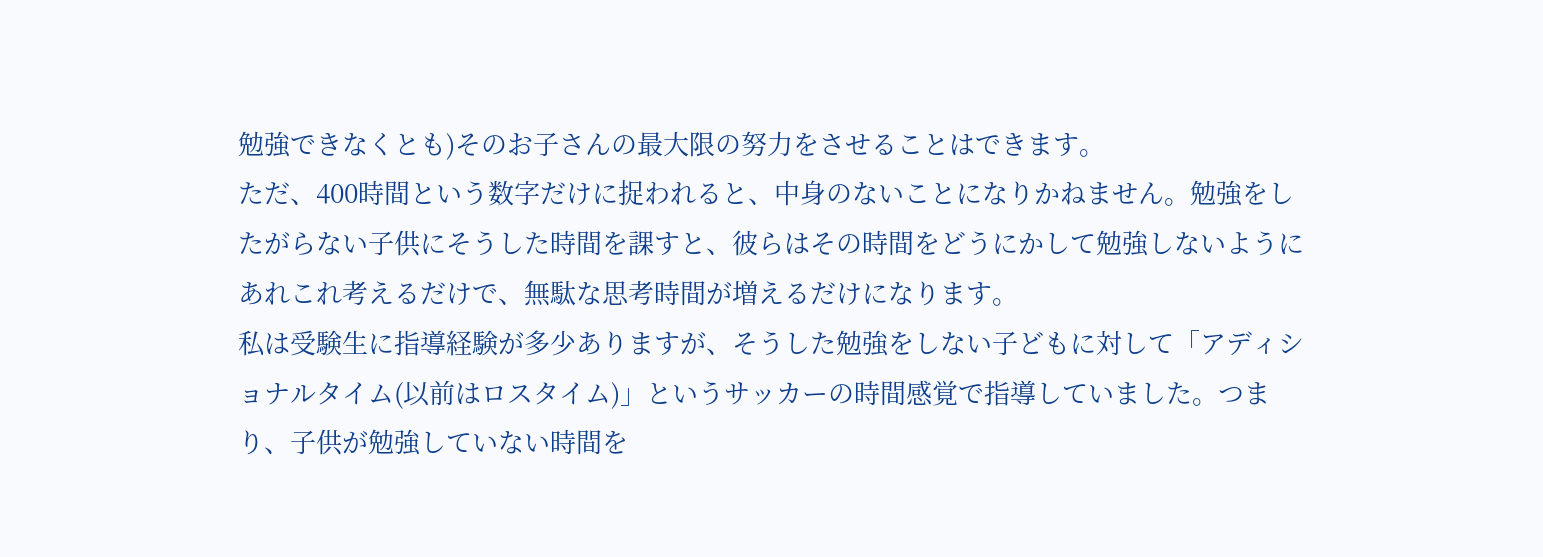勉強できなくとも)そのお子さんの最大限の努力をさせることはできます。
ただ、400時間という数字だけに捉われると、中身のないことになりかねません。勉強をしたがらない子供にそうした時間を課すと、彼らはその時間をどうにかして勉強しないようにあれこれ考えるだけで、無駄な思考時間が増えるだけになります。
私は受験生に指導経験が多少ありますが、そうした勉強をしない子どもに対して「アディショナルタイム(以前はロスタイム)」というサッカーの時間感覚で指導していました。つまり、子供が勉強していない時間を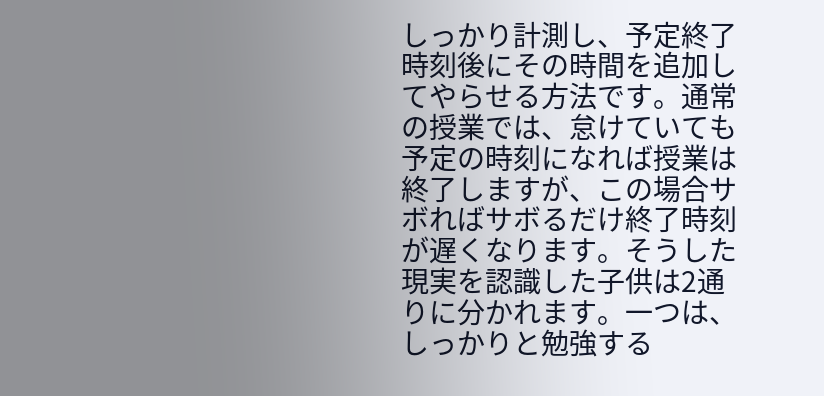しっかり計測し、予定終了時刻後にその時間を追加してやらせる方法です。通常の授業では、怠けていても予定の時刻になれば授業は終了しますが、この場合サボればサボるだけ終了時刻が遅くなります。そうした現実を認識した子供は2通りに分かれます。一つは、しっかりと勉強する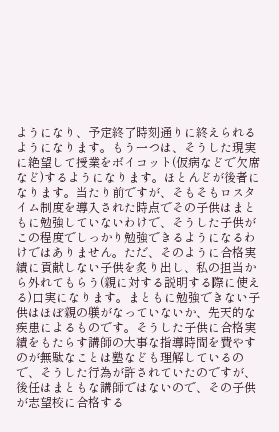ようになり、予定終了時刻通りに終えられるようになります。もう一つは、そうした現実に絶望して授業をボイコット(仮病などで欠席など)するようになります。ほとんどが後者になります。当たり前ですが、そもそもロスタイム制度を導入された時点でその子供はまともに勉強していないわけで、そうした子供がこの程度でしっかり勉強できるようになるわけではありません。ただ、そのように合格実績に貢献しない子供を炙り出し、私の担当から外れてもらう(親に対する説明する際に使える)口実になります。まともに勉強できない子供はほぼ親の躾がなっていないか、先天的な疾患によるものです。そうした子供に合格実績をもたらす講師の大事な指導時間を費やすのが無駄なことは塾なども理解しているので、そうした行為が許されていたのですが、後任はまともな講師ではないので、その子供が志望校に合格する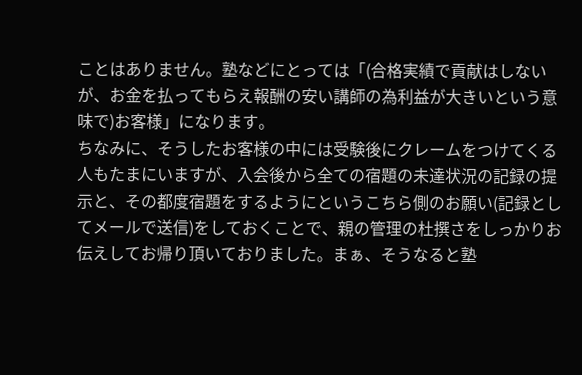ことはありません。塾などにとっては「(合格実績で貢献はしないが、お金を払ってもらえ報酬の安い講師の為利益が大きいという意味で)お客様」になります。
ちなみに、そうしたお客様の中には受験後にクレームをつけてくる人もたまにいますが、入会後から全ての宿題の未達状況の記録の提示と、その都度宿題をするようにというこちら側のお願い(記録としてメールで送信)をしておくことで、親の管理の杜撰さをしっかりお伝えしてお帰り頂いておりました。まぁ、そうなると塾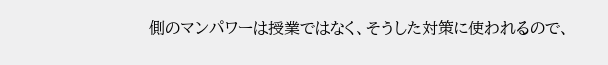側のマンパワーは授業ではなく、そうした対策に使われるので、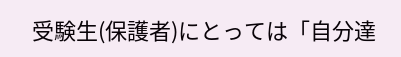受験生(保護者)にとっては「自分達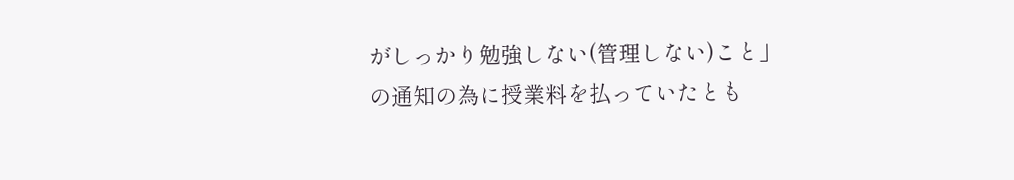がしっかり勉強しない(管理しない)こと」の通知の為に授業料を払っていたとも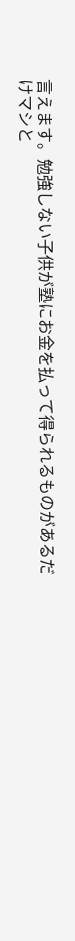言えます。勉強しない子供が塾にお金を払って得られるものがあるだけマシと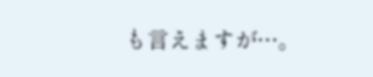も言えますが…。